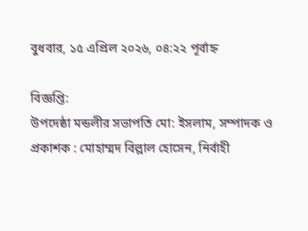বুধবার, ১৫ এপ্রিল ২০২৬, ০৪:২২ পূর্বাহ্ন

বিজ্ঞপ্তি:
উপদেষ্ঠা মন্ডলীর সভাপতি মো: ইসলাম, সম্পাদক ও প্রকাশক : মোহাম্মদ বিল্লাল হোসেন, নির্বাহী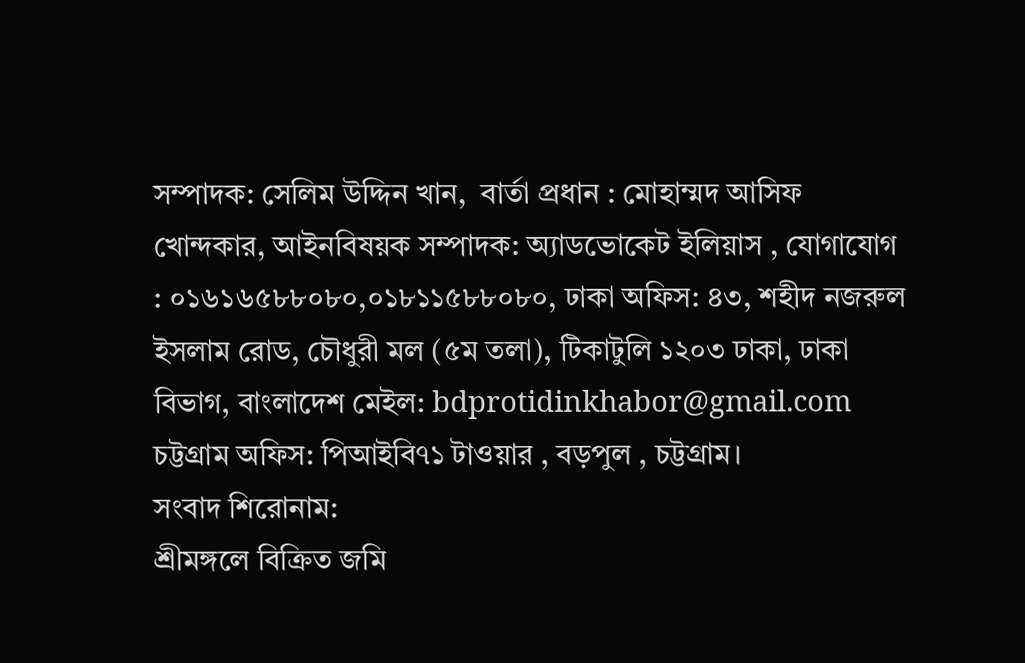সম্পাদক: সেলিম উদ্দিন খান,  বার্তা প্রধান : মোহাম্মদ আসিফ খোন্দকার, আইনবিষয়ক সম্পাদক: অ্যাডভোকেট ইলিয়াস , যোগাযোগ : ০১৬১৬৫৮৮০৮০,০১৮১১৫৮৮০৮০, ঢাকা অফিস: ৪৩, শহীদ নজরুল ইসলাম রোড, চৌধুরী মল (৫ম তলা), টিকাটুলি ১২০৩ ঢাকা, ঢাকা বিভাগ, বাংলাদেশ মেইল: bdprotidinkhabor@gmail.com চট্টগ্রাম অফিস: পিআইবি৭১ টাওয়ার , বড়পুল , চট্টগ্রাম।
সংবাদ শিরোনাম:
শ্রীমঙ্গলে বিক্রিত জমি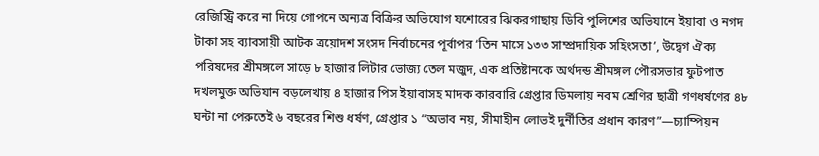রেজিস্ট্রি করে না দিয়ে গোপনে অন্যত্র বিক্রির অভিযোগ যশোরের ঝিকরগাছায় ডিবি পুলিশের অভিযানে ইয়াবা ও নগদ টাকা সহ ব্যাবসায়ী আটক ত্রয়োদশ সংসদ নির্বাচনের পূর্বাপর ‘তিন মাসে ‌‌১৩৩ সাম্প্রদায়িক সহিংসতা’, উদ্বেগ ঐক্য পরিষদের শ্রীমঙ্গলে সাড়ে ৮ হাজার লিটার ভোজ্য তেল মজুদ, এক প্রতিষ্টানকে অর্থদন্ড শ্রীমঙ্গল পৌরসভার ফুটপাত দখলমুক্ত অভিযান বড়লেখায় ৪ হাজার পিস ইয়াবাসহ মাদক কারবারি গ্রেপ্তার ডিমলায় নবম শ্রেণির ছাত্রী গণধর্ষণের ৪৮ ঘন্টা না পেরুতেই ৬ বছরের শিশু ধর্ষণ, গ্রেপ্তার ১ “অভাব নয়, সীমাহীন লোভই দুর্নীতির প্রধান কারণ”—চ্যাম্পিয়ন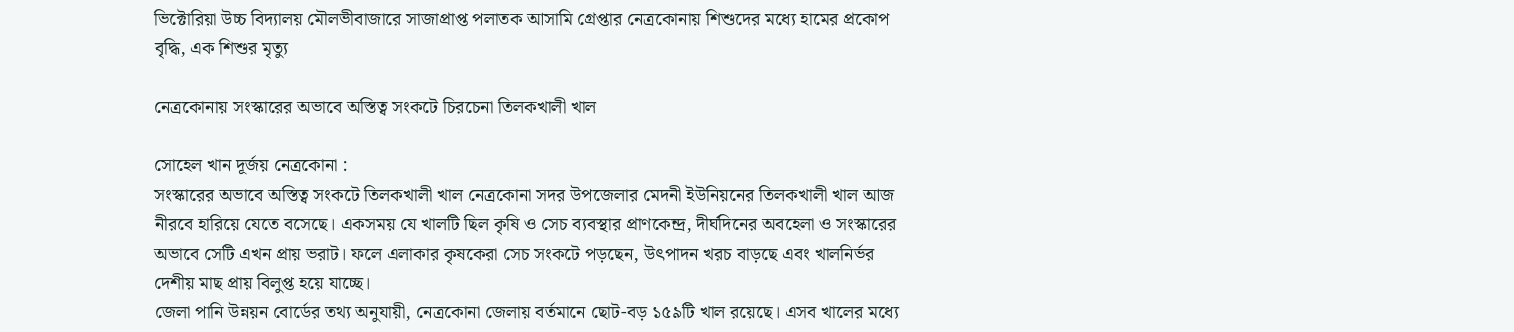ভিক্টোরিয়া উচ্চ বিদ্যালয় মৌলভীবাজারে সাজাপ্রাপ্ত পলাতক আসামি গ্রেপ্তার নেত্রকোনায় শিশুদের মধ্যে হামের প্রকোপ বৃদ্ধি, এক শিশুর মৃত্যু

নেত্রকোনায় সংস্কারের অভাবে অস্তিত্ব সংকটে চিরচেনা তিলকখালী খাল

সোহেল খান দূর্জয় নেত্রকোনা :
সংস্কারের অভাবে অস্তিত্ব সংকটে তিলকখালী খাল নেত্রকোনা সদর উপজেলার মেদনী ইউনিয়নের তিলকখালী খাল আজ নীরবে হারিয়ে যেতে বসেছে। একসময় যে খালটি ছিল কৃষি ও সেচ ব্যবস্থার প্রাণকেন্দ্র, দীর্ঘদিনের অবহেলা ও সংস্কারের অভাবে সেটি এখন প্রায় ভরাট। ফলে এলাকার কৃষকেরা সেচ সংকটে পড়ছেন, উৎপাদন খরচ বাড়ছে এবং খালনির্ভর দেশীয় মাছ প্রায় বিলুপ্ত হয়ে যাচ্ছে।
জেলা পানি উন্নয়ন বোর্ডের তথ্য অনুযায়ী, নেত্রকোনা জেলায় বর্তমানে ছোট-বড় ১৫৯টি খাল রয়েছে। এসব খালের মধ্যে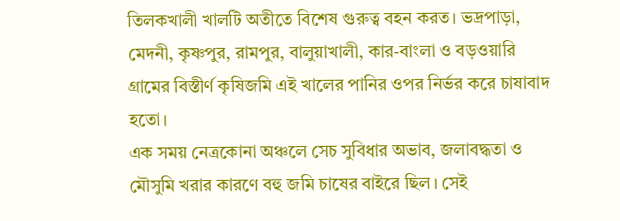তিলকখালী খালটি অতীতে বিশেষ গুরুত্ব বহন করত। ভদ্রপাড়া, মেদনী, কৃষ্ণপুর, রামপুর, বালুয়াখালী, কার-বাংলা ও বড়ওয়ারি গ্রামের বিস্তীর্ণ কৃষিজমি এই খালের পানির ওপর নির্ভর করে চাষাবাদ হতো।
এক সময় নেত্রকোনা অঞ্চলে সেচ সুবিধার অভাব, জলাবদ্ধতা ও মৌসুমি খরার কারণে বহু জমি চাষের বাইরে ছিল। সেই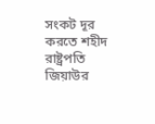সংকট দূর করতে শহীদ রাষ্ট্রপতি জিয়াউর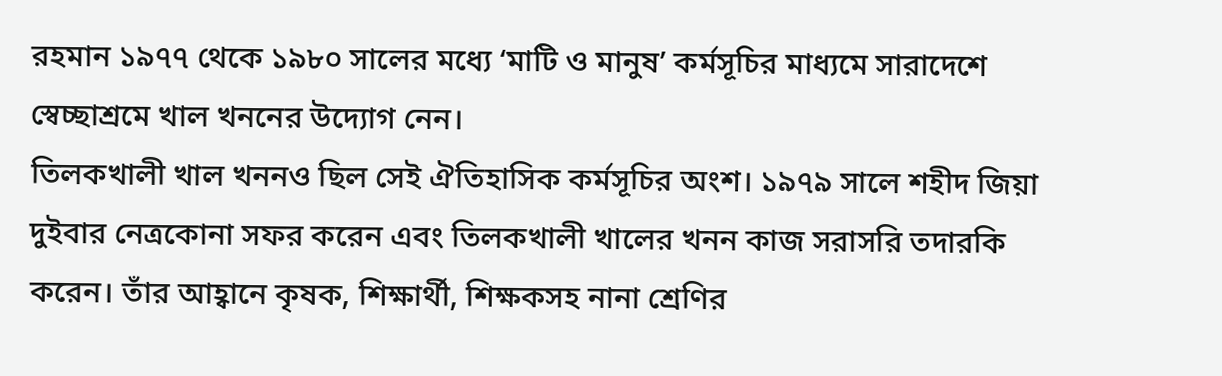রহমান ১৯৭৭ থেকে ১৯৮০ সালের মধ্যে ‘মাটি ও মানুষ’ কর্মসূচির মাধ্যমে সারাদেশে স্বেচ্ছাশ্রমে খাল খননের উদ্যোগ নেন।
তিলকখালী খাল খননও ছিল সেই ঐতিহাসিক কর্মসূচির অংশ। ১৯৭৯ সালে শহীদ জিয়া দুইবার নেত্রকোনা সফর করেন এবং তিলকখালী খালের খনন কাজ সরাসরি তদারকি করেন। তাঁর আহ্বানে কৃষক, শিক্ষার্থী, শিক্ষকসহ নানা শ্রেণির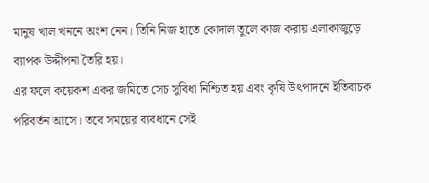মানুষ খাল খননে অংশ নেন। তিনি নিজ হাতে কোদাল তুলে কাজ করায় এলাকাজুড়ে ব্যাপক উদ্দীপনা তৈরি হয়।
এর ফলে কয়েকশ একর জমিতে সেচ সুবিধা নিশ্চিত হয় এবং কৃষি উৎপাদনে ইতিবাচক পরিবর্তন আসে। তবে সময়ের ব্যবধানে সেই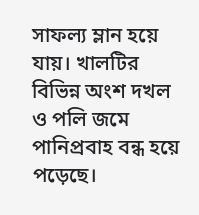সাফল্য ম্লান হয়ে যায়। খালটির বিভিন্ন অংশ দখল ও পলি জমে পানিপ্রবাহ বন্ধ হয়ে পড়েছে।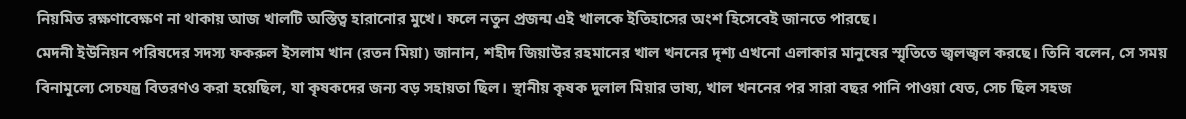নিয়মিত রক্ষণাবেক্ষণ না থাকায় আজ খালটি অস্তিত্ব হারানোর মুখে। ফলে নতুন প্রজন্ম এই খালকে ইতিহাসের অংশ হিসেবেই জানতে পারছে।
মেদনী ইউনিয়ন পরিষদের সদস্য ফকরুল ইসলাম খান (রতন মিয়া) জানান, শহীদ জিয়াউর রহমানের খাল খননের দৃশ্য এখনো এলাকার মানুষের স্মৃতিতে জ্বলজ্বল করছে। তিনি বলেন, সে সময় বিনামূল্যে সেচযন্ত্র বিতরণও করা হয়েছিল, যা কৃষকদের জন্য বড় সহায়তা ছিল। স্থানীয় কৃষক দুলাল মিয়ার ভাষ্য, খাল খননের পর সারা বছর পানি পাওয়া যেত, সেচ ছিল সহজ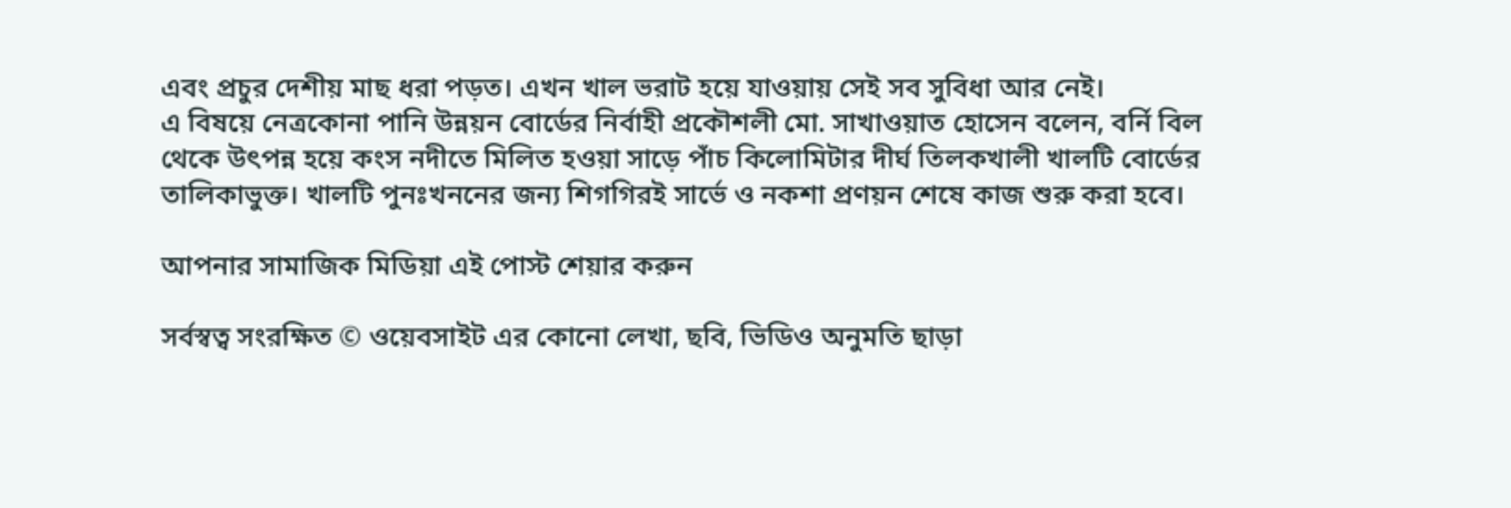এবং প্রচুর দেশীয় মাছ ধরা পড়ত। এখন খাল ভরাট হয়ে যাওয়ায় সেই সব সুবিধা আর নেই।
এ বিষয়ে নেত্রকোনা পানি উন্নয়ন বোর্ডের নির্বাহী প্রকৌশলী মো. সাখাওয়াত হোসেন বলেন, বর্নি বিল থেকে উৎপন্ন হয়ে কংস নদীতে মিলিত হওয়া সাড়ে পাঁচ কিলোমিটার দীর্ঘ তিলকখালী খালটি বোর্ডের তালিকাভুক্ত। খালটি পুনঃখননের জন্য শিগগিরই সার্ভে ও নকশা প্রণয়ন শেষে কাজ শুরু করা হবে।

আপনার সামাজিক মিডিয়া এই পোস্ট শেয়ার করুন

সর্বস্বত্ব সংরক্ষিত © ওয়েবসাইট এর কোনো লেখা, ছবি, ভিডিও অনুমতি ছাড়া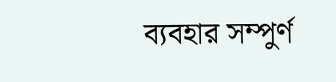ব্যবহার সম্পুর্ণ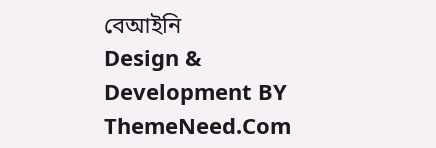বেআইনি
Design & Development BY ThemeNeed.Com